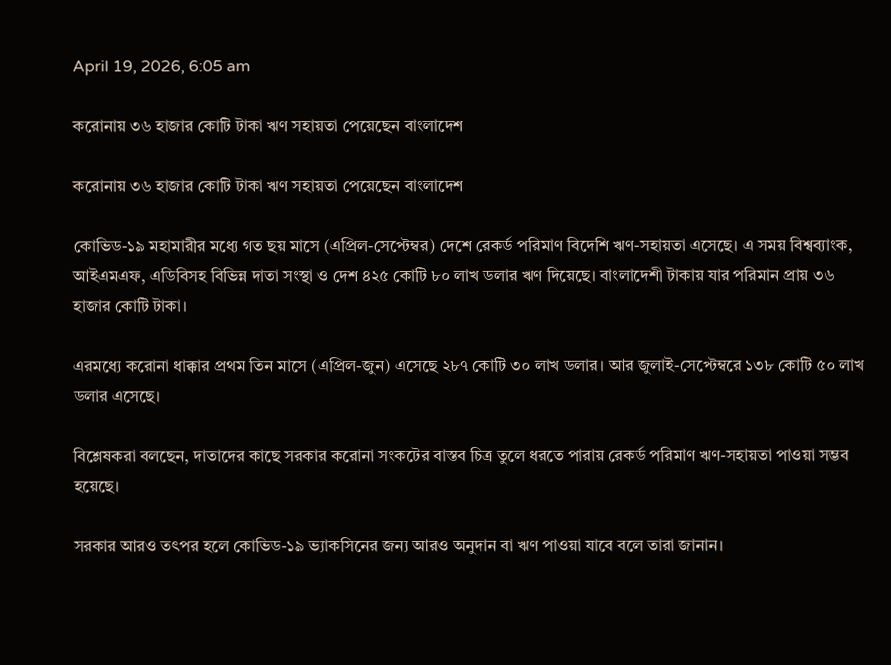April 19, 2026, 6:05 am

করোনায় ৩৬ হাজার কোটি টাকা ঋণ সহায়তা পেয়েছেন বাংলাদেশ

করোনায় ৩৬ হাজার কোটি টাকা ঋণ সহায়তা পেয়েছেন বাংলাদেশ

কোভিড-১৯ মহামারীর মধ্যে গত ছয় মাসে (এপ্রিল-সেপ্টেম্বর) দেশে রেকর্ড পরিমাণ বিদেশি ঋণ-সহায়তা এসেছে। এ সময় বিশ্বব্যাংক, আইএমএফ, এডিবিসহ বিভিন্ন দাতা সংস্থা ও দেশ ৪২৫ কোটি ৮০ লাখ ডলার ঋণ দিয়েছে। বাংলাদেশী টাকায় যার পরিমান প্রায় ৩৬ হাজার কোটি টাকা।

এরমধ্যে করোনা ধাক্কার প্রথম তিন মাসে (এপ্রিল-জুন) এসেছে ২৮৭ কোটি ৩০ লাখ ডলার। আর জুলাই-সেপ্টেম্বরে ১৩৮ কোটি ৫০ লাখ ডলার এসেছে।

বিশ্লেষকরা বলছেন, দাতাদের কাছে সরকার করোনা সংকটের বাস্তব চিত্র তুলে ধরতে পারায় রেকর্ড পরিমাণ ঋণ-সহায়তা পাওয়া সম্ভব হয়েছে।

সরকার আরও তৎপর হলে কোভিড-১৯ ভ্যাকসিনের জন্য আরও অনুদান বা ঋণ পাওয়া যাবে বলে তারা জানান।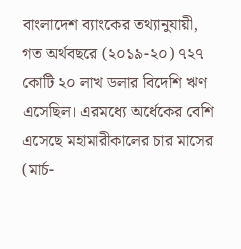বাংলাদেশ ব্যাংকের তথ্যানুযায়ী, গত অর্থবছরে (২০১৯-২০) ৭২৭ কোটি ২০ লাখ ডলার বিদেশি ঋণ এসেছিল। এরমধ্যে অর্ধেকের বেশি এসেছে মহামারীকালের চার মাসের (মার্চ-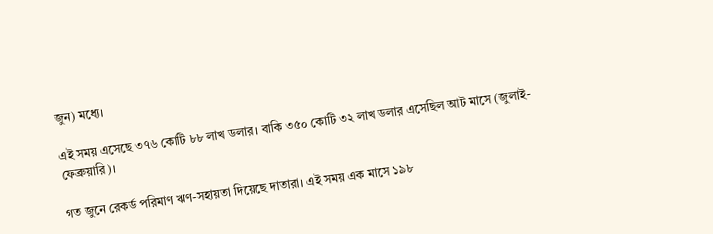জুন) মধ্যে।

এই সময় এসেছে ৩৭৬ কোটি ৮৮ লাখ ডলার। বাকি ৩৫০ কোটি ৩২ লাখ ডলার এসেছিল আট মাসে (জুলাই-ফেব্রুয়ারি)।

গত জুনে রেকর্ড পরিমাণ ঋণ-সহায়তা দিয়েছে দাতারা। এই সময় এক মাসে ১৯৮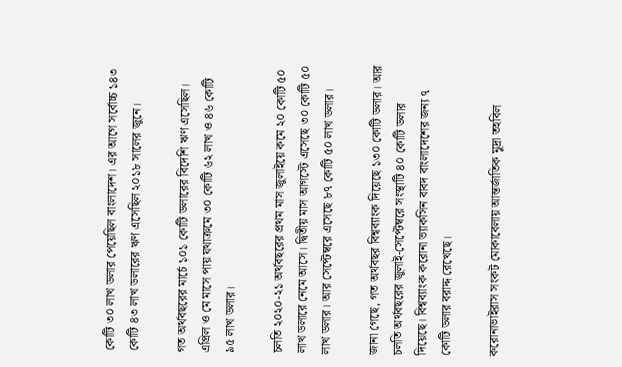কোটি ৩০ লাখ ডলার পেয়েছিল বাংলাদেশ। এর আগে সর্বোচ্চ ১৪৩ কোটি ৪৩ লাখ ডলারের ঋণ এসেছিল ২০১৮ সালের জুনে।

গত অর্থবছরের মার্চে ১০১ কোটি ডলারের বিদেশি ঋণ এসেছিল। এপ্রিল ও মে মাসে পায় যথাক্রমে ৩০ কোটি ৬২ লাখ ও ৪৬ কোটি ৯৫ লাখ ডলার।

চলতি ২০২০-২১ অর্থবছরের প্রথম মাস জুলাইয়ে কমে ২০ কোটি ৫০ লাখ ডলারে নেমে আসে। দ্বিতীয় মাস আগস্টে এসেছে ৩০ কোটি ৫০ লাখ ডলার। আর সেপ্টেম্বরে এসেছে ৮৭ কোটি ৫০ লাখ ডলার।

জানা গেছে, গত অর্থবছর বিশ্বব্যাংক দিয়েছে ১৩০ কোটি ডলার। আর চলতি অর্থবছরের জুলাই-সেপ্টেম্বরে সংস্থাটি ৪০ কোটি ডলার দিয়েছে। বিশ্বব্যাংক করোনা ভ্যাকসিন বাবদ বাংলাদেশের জন্য ৭ কোটি ডলার বরাদ্দ রেখেছে।

করোনাভাইরাস সংকট মোকাবেলায় আন্তর্জাতিক মুদ্রা তহবিল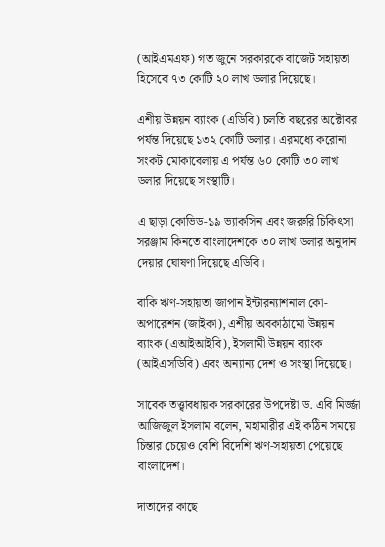(আইএমএফ) গত জুনে সরকারকে বাজেট সহায়তা হিসেবে ৭৩ কোটি ২০ লাখ ডলার দিয়েছে।

এশীয় উন্নয়ন ব্যাংক (এডিবি) চলতি বছরের অক্টোবর পর্যন্ত দিয়েছে ১৩২ কোটি ডলার। এরমধ্যে করোনা সংকট মোকাবেলায় এ পর্যন্ত ৬০ কোটি ৩০ লাখ ডলার দিয়েছে সংস্থাটি।

এ ছাড়া কোভিড-১৯ ভ্যাকসিন এবং জরুরি চিকিৎসা সরঞ্জাম কিনতে বাংলাদেশকে ৩০ লাখ ডলার অনুদান দেয়ার ঘোষণা দিয়েছে এডিবি।

বাকি ঋণ-সহায়তা জাপান ইন্টারন্যাশনাল কো-অপারেশন (জাইকা), এশীয় অবকাঠামো উন্নয়ন ব্যাংক (এআইআইবি), ইসলামী উন্নয়ন ব্যাংক (আইএসডিবি) এবং অন্যান্য দেশ ও সংস্থা দিয়েছে।

সাবেক তত্ত্বাবধায়ক সরকারের উপদেষ্টা ড. এবি মির্জ্জা আজিজুল ইসলাম বলেন, মহামারীর এই কঠিন সময়ে চিন্তার চেয়েও বেশি বিদেশি ঋণ-সহায়তা পেয়েছে বাংলাদেশ।

দাতাদের কাছে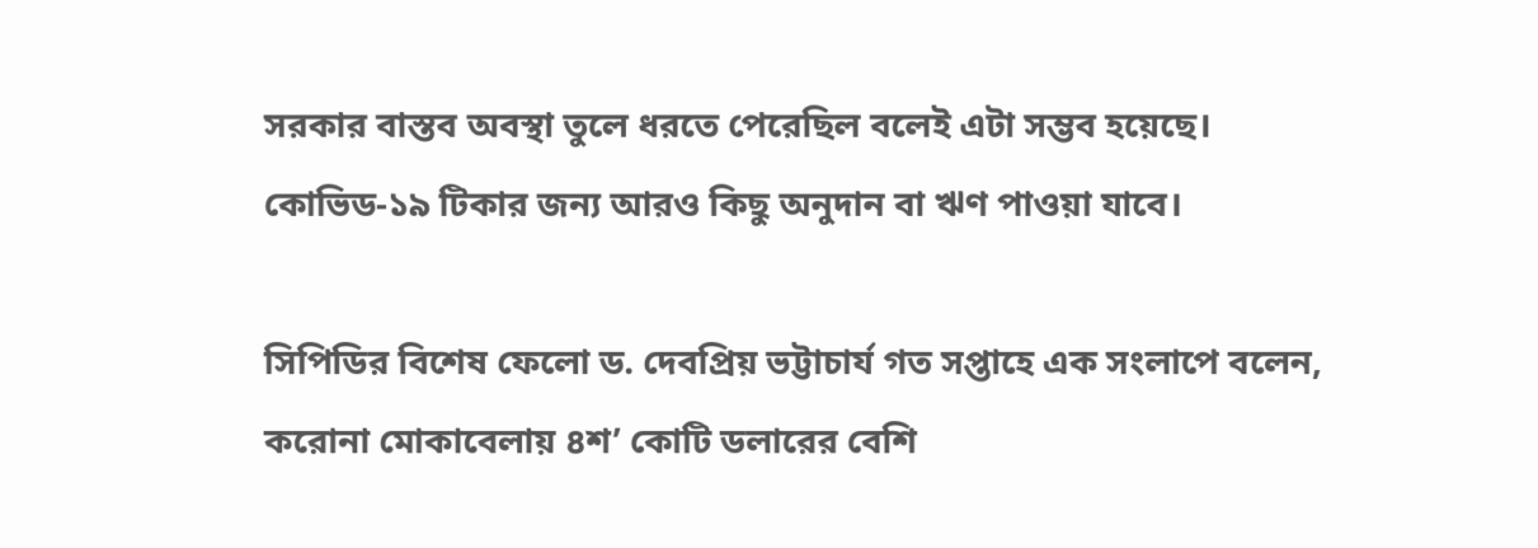সরকার বাস্তব অবস্থা তুলে ধরতে পেরেছিল বলেই এটা সম্ভব হয়েছে। কোভিড-১৯ টিকার জন্য আরও কিছু অনুদান বা ঋণ পাওয়া যাবে।

সিপিডির বিশেষ ফেলো ড. দেবপ্রিয় ভট্টাচার্য গত সপ্তাহে এক সংলাপে বলেন, করোনা মোকাবেলায় ৪শ’ কোটি ডলারের বেশি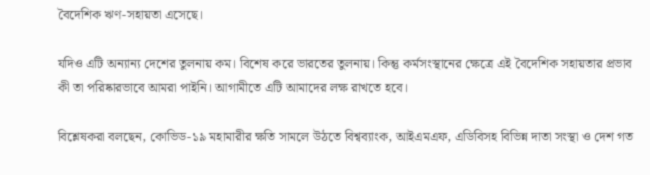বৈদেশিক ঋণ-সহায়তা এসেছে।

যদিও এটি অন্যান্য দেশের তুলনায় কম। বিশেষ করে ভারতের তুলনায়। কিন্তু কর্মসংস্থানের ক্ষেত্রে এই বৈদেশিক সহায়তার প্রভাব কী তা পরিষ্কারভাবে আমরা পাইনি। আগামীতে এটি আমাদের লক্ষ রাখতে হবে।

বিশ্লেষকরা বলছেন, কোভিড-১৯ মহামারীর ক্ষতি সামলে উঠতে বিশ্বব্যাংক, আইএমএফ, এডিবিসহ বিভিন্ন দাতা সংস্থা ও দেশ গত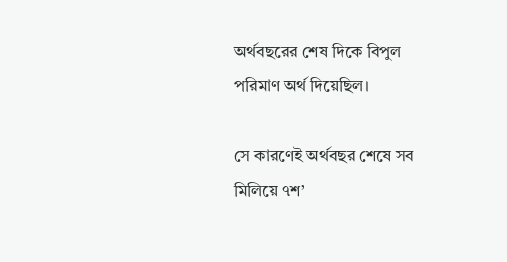অর্থবছরের শেষ দিকে বিপুল পরিমাণ অর্থ দিয়েছিল।

সে কারণেই অর্থবছর শেষে সব মিলিয়ে ৭শ’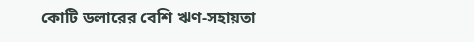কোটি ডলারের বেশি ঋণ-সহায়তা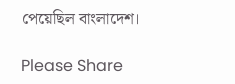পেয়েছিল বাংলাদেশ।

Please Share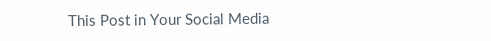This Post in Your Social Media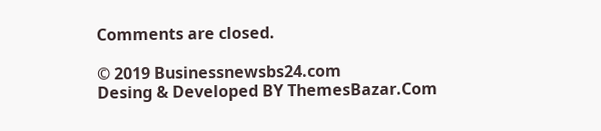Comments are closed.

© 2019 Businessnewsbs24.com
Desing & Developed BY ThemesBazar.Com